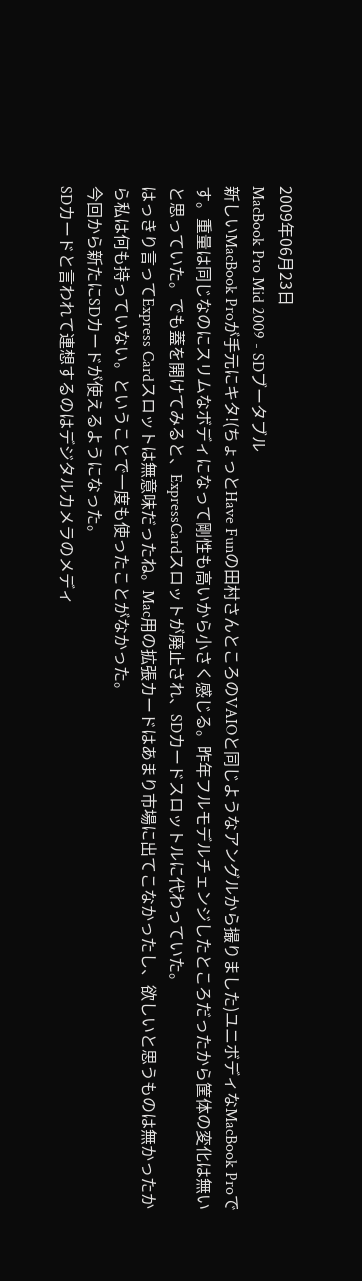2009年06月23日
MacBook Pro Mid 2009 - SDブータブル
新しいMacBook Proが手元にキタ!(ちょっとHave Funの田村さんところのVAIOと同じようなアングルから撮りました)ユニボディなMacBook Proです。重量は同じなのにスリムなボディになって剛性も高いから小さく感じる。昨年フルモデルチェンジしたところだったから筐体の変化は無いと思っていた。でも蓋を開けてみると、ExpressCardスロットが廃止され、SDカードスロットルに代わっていた。
はっきり言ってExpress Cardスロットは無意味だったね。Mac用の拡張カードはあまり市場に出てこなかったし、欲しいと思うものは無かったから私は何も持っていない。ということで一度も使ったことがなかった。
今回から新たにSDカードが使えるようになった。
SDカードと言われて連想するのはデジタルカメラのメディ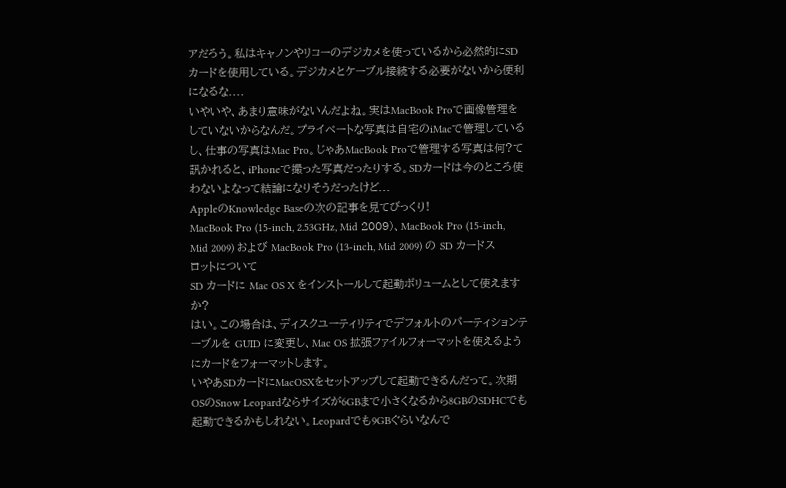アだろう。私はキャノンやリコーのデジカメを使っているから必然的にSDカードを使用している。デジカメとケーブル接続する必要がないから便利になるな....
いやいや、あまり意味がないんだよね。実はMacBook Proで画像管理をしていないからなんだ。プライベートな写真は自宅のiMacで管理しているし、仕事の写真はMac Pro。じゃあMacBook Proで管理する写真は何?て訊かれると、iPhoneで撮った写真だったりする。SDカードは今のところ使わないよなって結論になりそうだったけど...
AppleのKnowledge Baseの次の記事を見てびっくり!
MacBook Pro (15-inch, 2.53GHz, Mid 2009)、MacBook Pro (15-inch, Mid 2009) および MacBook Pro (13-inch, Mid 2009) の SD カードスロットについて
SD カードに Mac OS X をインストールして起動ボリュームとして使えますか?
はい。この場合は、ディスクユーティリティでデフォルトのパーティションテーブルを GUID に変更し、Mac OS 拡張ファイルフォーマットを使えるようにカードをフォーマットします。
いやあSDカードにMacOSXをセットアップして起動できるんだって。次期OSのSnow Leopardならサイズが6GBまで小さくなるから8GBのSDHCでも起動できるかもしれない。Leopardでも9GBぐらいなんで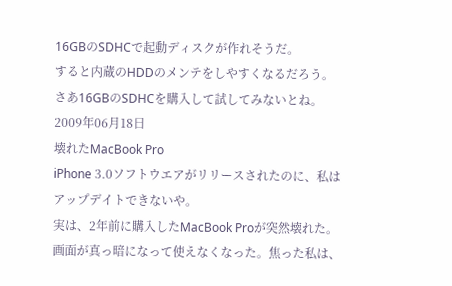16GBのSDHCで起動ディスクが作れそうだ。
すると内蔵のHDDのメンテをしやすくなるだろう。さあ16GBのSDHCを購入して試してみないとね。
2009年06月18日
壊れたMacBook Pro
iPhone 3.0ソフトウエアがリリースされたのに、私はアップデイトできないや。
実は、2年前に購入したMacBook Proが突然壊れた。画面が真っ暗になって使えなくなった。焦った私は、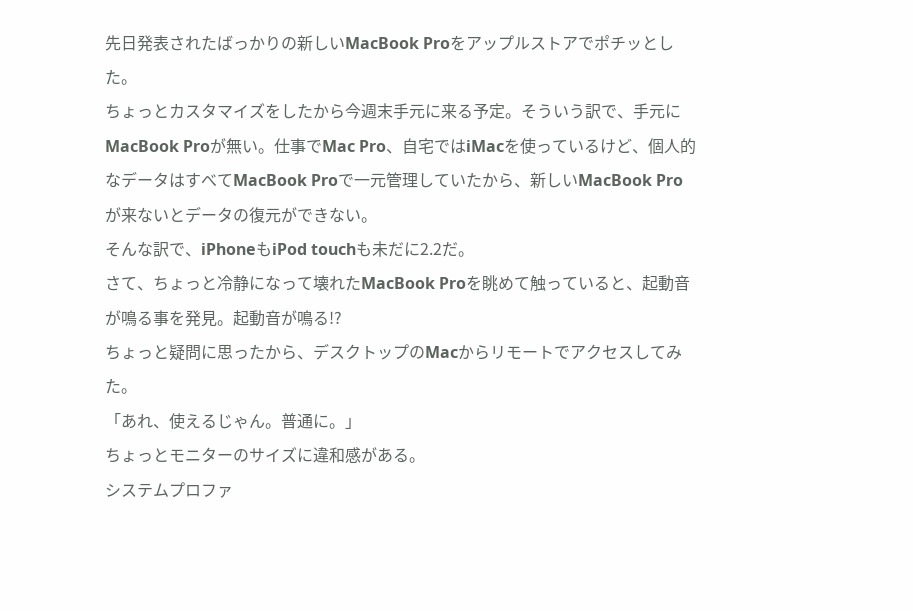先日発表されたばっかりの新しいMacBook Proをアップルストアでポチッとした。
ちょっとカスタマイズをしたから今週末手元に来る予定。そういう訳で、手元にMacBook Proが無い。仕事でMac Pro、自宅ではiMacを使っているけど、個人的なデータはすべてMacBook Proで一元管理していたから、新しいMacBook Proが来ないとデータの復元ができない。
そんな訳で、iPhoneもiPod touchも未だに2.2だ。
さて、ちょっと冷静になって壊れたMacBook Proを眺めて触っていると、起動音が鳴る事を発見。起動音が鳴る!?
ちょっと疑問に思ったから、デスクトップのMacからリモートでアクセスしてみた。
「あれ、使えるじゃん。普通に。」
ちょっとモニターのサイズに違和感がある。
システムプロファ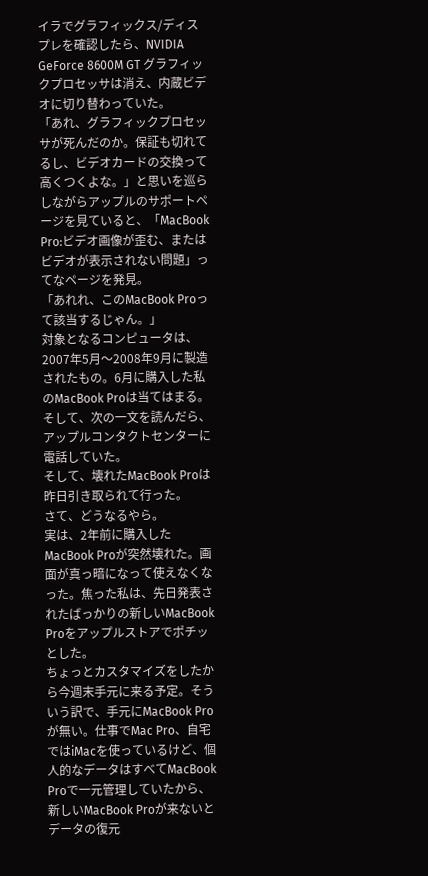イラでグラフィックス/ディスプレを確認したら、NVIDIA GeForce 8600M GT グラフィックプロセッサは消え、内蔵ビデオに切り替わっていた。
「あれ、グラフィックプロセッサが死んだのか。保証も切れてるし、ビデオカードの交換って高くつくよな。」と思いを巡らしながらアップルのサポートページを見ていると、「MacBook Pro:ビデオ画像が歪む、またはビデオが表示されない問題」ってなページを発見。
「あれれ、このMacBook Proって該当するじゃん。」
対象となるコンピュータは、2007年5月〜2008年9月に製造されたもの。6月に購入した私のMacBook Proは当てはまる。そして、次の一文を読んだら、アップルコンタクトセンターに電話していた。
そして、壊れたMacBook Proは昨日引き取られて行った。
さて、どうなるやら。
実は、2年前に購入したMacBook Proが突然壊れた。画面が真っ暗になって使えなくなった。焦った私は、先日発表されたばっかりの新しいMacBook Proをアップルストアでポチッとした。
ちょっとカスタマイズをしたから今週末手元に来る予定。そういう訳で、手元にMacBook Proが無い。仕事でMac Pro、自宅ではiMacを使っているけど、個人的なデータはすべてMacBook Proで一元管理していたから、新しいMacBook Proが来ないとデータの復元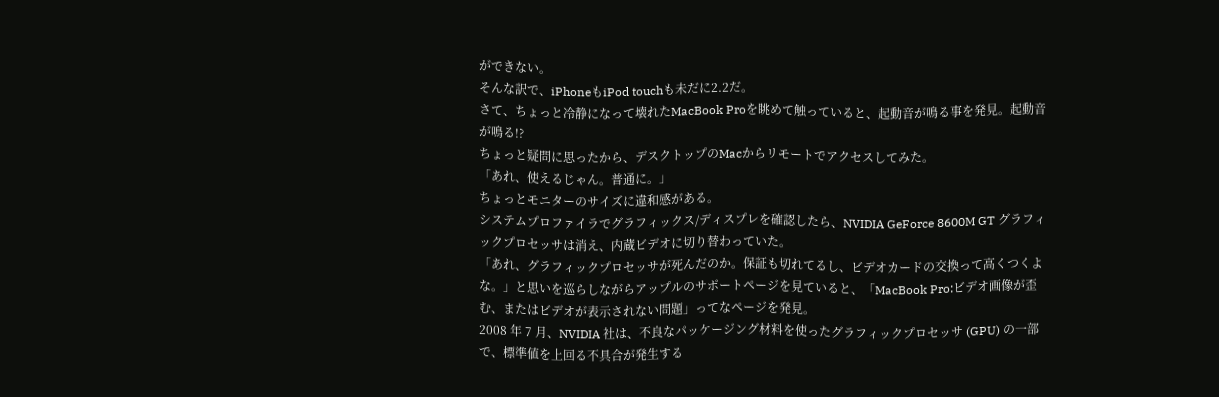ができない。
そんな訳で、iPhoneもiPod touchも未だに2.2だ。
さて、ちょっと冷静になって壊れたMacBook Proを眺めて触っていると、起動音が鳴る事を発見。起動音が鳴る!?
ちょっと疑問に思ったから、デスクトップのMacからリモートでアクセスしてみた。
「あれ、使えるじゃん。普通に。」
ちょっとモニターのサイズに違和感がある。
システムプロファイラでグラフィックス/ディスプレを確認したら、NVIDIA GeForce 8600M GT グラフィックプロセッサは消え、内蔵ビデオに切り替わっていた。
「あれ、グラフィックプロセッサが死んだのか。保証も切れてるし、ビデオカードの交換って高くつくよな。」と思いを巡らしながらアップルのサポートページを見ていると、「MacBook Pro:ビデオ画像が歪む、またはビデオが表示されない問題」ってなページを発見。
2008 年 7 月、NVIDIA 社は、不良なパッケージング材料を使ったグラフィックプロセッサ (GPU) の一部で、標準値を上回る不具合が発生する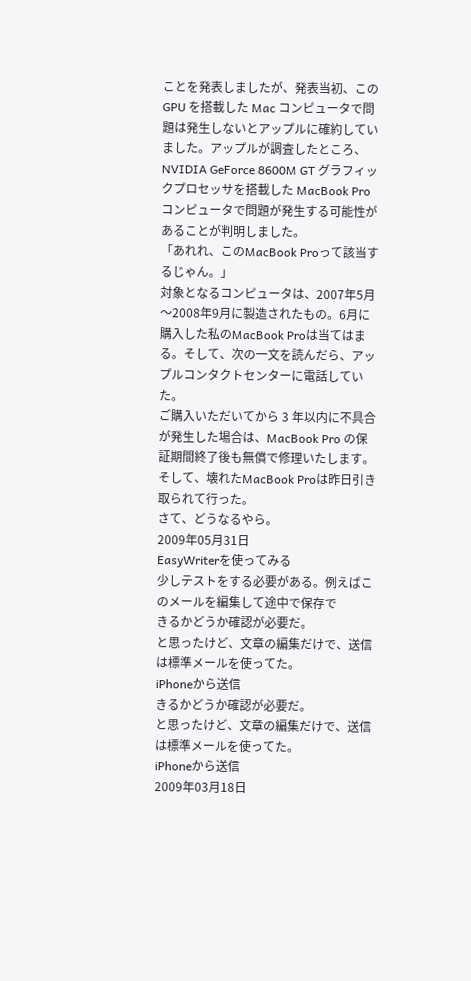ことを発表しましたが、発表当初、この GPU を搭載した Mac コンピュータで問題は発生しないとアップルに確約していました。アップルが調査したところ、NVIDIA GeForce 8600M GT グラフィックプロセッサを搭載した MacBook Pro コンピュータで問題が発生する可能性があることが判明しました。
「あれれ、このMacBook Proって該当するじゃん。」
対象となるコンピュータは、2007年5月〜2008年9月に製造されたもの。6月に購入した私のMacBook Proは当てはまる。そして、次の一文を読んだら、アップルコンタクトセンターに電話していた。
ご購入いただいてから 3 年以内に不具合が発生した場合は、MacBook Pro の保証期間終了後も無償で修理いたします。
そして、壊れたMacBook Proは昨日引き取られて行った。
さて、どうなるやら。
2009年05月31日
EasyWriterを使ってみる
少しテストをする必要がある。例えばこのメールを編集して途中で保存で
きるかどうか確認が必要だ。
と思ったけど、文章の編集だけで、送信は標準メールを使ってた。
iPhoneから送信
きるかどうか確認が必要だ。
と思ったけど、文章の編集だけで、送信は標準メールを使ってた。
iPhoneから送信
2009年03月18日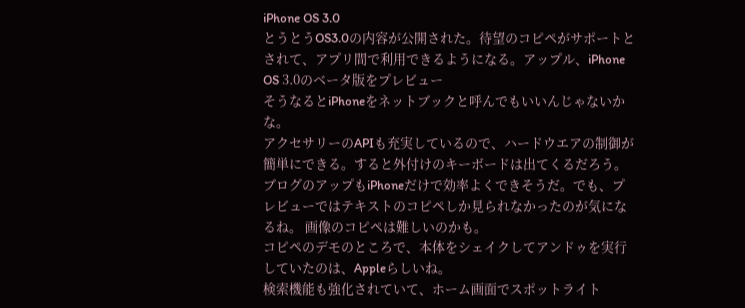iPhone OS 3.0
とうとうOS3.0の内容が公開された。待望のコピペがサポートとされて、アプリ間で利用できるようになる。アップル、iPhone OS 3.0のベータ版をプレビュー
そうなるとiPhoneをネットブックと呼んでもいいんじゃないかな。
アクセサリーのAPIも充実しているので、ハードウエアの制御が簡単にできる。すると外付けのキーボードは出てくるだろう。ブログのアップもiPhoneだけで効率よくできそうだ。でも、プレビューではテキストのコピペしか見られなかったのが気になるね。 画像のコピペは難しいのかも。
コピペのデモのところで、本体をシェイクしてアンドゥを実行していたのは、Appleらしいね。
検索機能も強化されていて、ホーム画面でスポットライト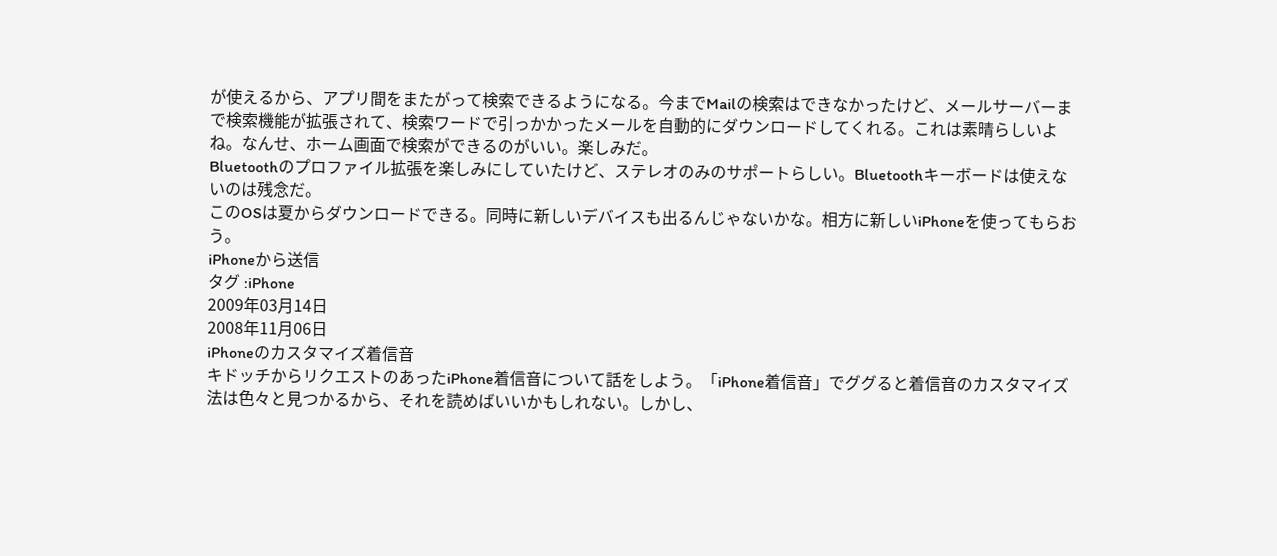が使えるから、アプリ間をまたがって検索できるようになる。今までMailの検索はできなかったけど、メールサーバーまで検索機能が拡張されて、検索ワードで引っかかったメールを自動的にダウンロードしてくれる。これは素晴らしいよね。なんせ、ホーム画面で検索ができるのがいい。楽しみだ。
Bluetoothのプロファイル拡張を楽しみにしていたけど、ステレオのみのサポートらしい。Bluetoothキーボードは使えないのは残念だ。
このOSは夏からダウンロードできる。同時に新しいデバイスも出るんじゃないかな。相方に新しいiPhoneを使ってもらおう。
iPhoneから送信
タグ :iPhone
2009年03月14日
2008年11月06日
iPhoneのカスタマイズ着信音
キドッチからリクエストのあったiPhone着信音について話をしよう。「iPhone着信音」でググると着信音のカスタマイズ法は色々と見つかるから、それを読めばいいかもしれない。しかし、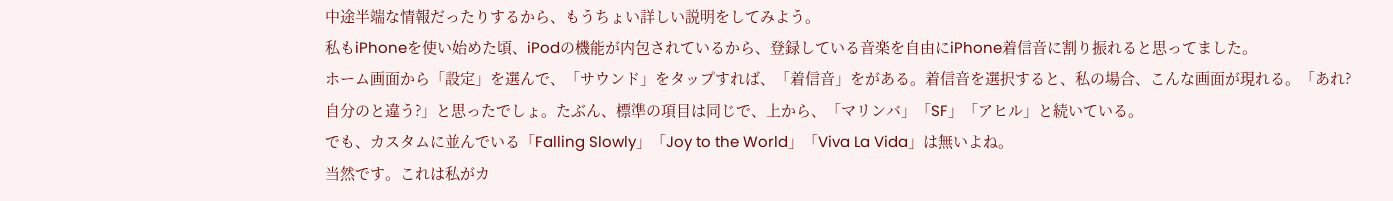中途半端な情報だったりするから、もうちょい詳しい説明をしてみよう。
私もiPhoneを使い始めた頃、iPodの機能が内包されているから、登録している音楽を自由にiPhone着信音に割り振れると思ってました。
ホーム画面から「設定」を選んで、「サウンド」をタップすれば、「着信音」をがある。着信音を選択すると、私の場合、こんな画面が現れる。「あれ?自分のと違う?」と思ったでしょ。たぶん、標準の項目は同じで、上から、「マリンバ」「SF」「アヒル」と続いている。
でも、カスタムに並んでいる「Falling Slowly」「Joy to the World」「Viva La Vida」は無いよね。
当然です。これは私がカ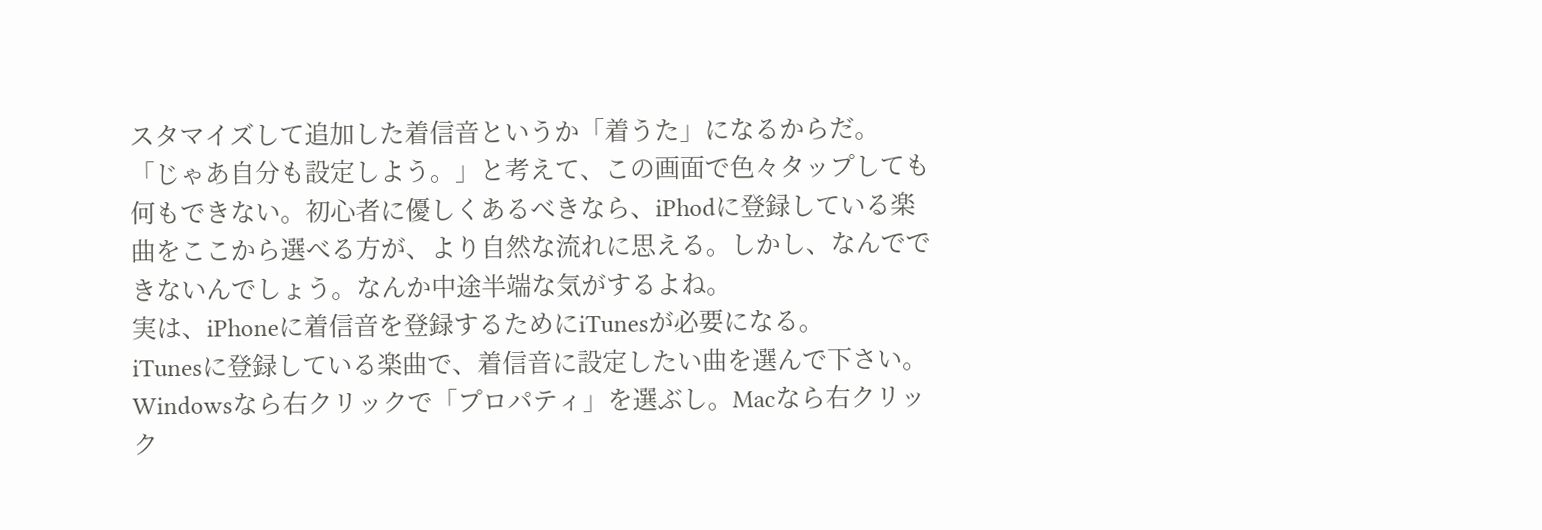スタマイズして追加した着信音というか「着うた」になるからだ。
「じゃあ自分も設定しよう。」と考えて、この画面で色々タップしても何もできない。初心者に優しくあるべきなら、iPhodに登録している楽曲をここから選べる方が、より自然な流れに思える。しかし、なんでできないんでしょう。なんか中途半端な気がするよね。
実は、iPhoneに着信音を登録するためにiTunesが必要になる。
iTunesに登録している楽曲で、着信音に設定したい曲を選んで下さい。Windowsなら右クリックで「プロパティ」を選ぶし。Macなら右クリック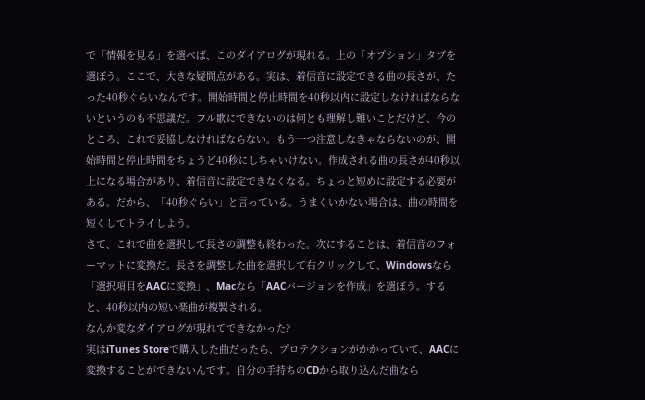で「情報を見る」を選べば、このダイアログが現れる。上の「オプション」タブを選ぼう。ここで、大きな疑問点がある。実は、着信音に設定できる曲の長さが、たった40秒ぐらいなんです。開始時間と停止時間を40秒以内に設定しなければならないというのも不思議だ。フル歌にできないのは何とも理解し難いことだけど、今のところ、これで妥協しなければならない。もう一つ注意しなきゃならないのが、開始時間と停止時間をちょうど40秒にしちゃいけない。作成される曲の長さが40秒以上になる場合があり、着信音に設定できなくなる。ちょっと短めに設定する必要がある。だから、「40秒ぐらい」と言っている。うまくいかない場合は、曲の時間を短くしてトライしよう。
さて、これで曲を選択して長さの調整も終わった。次にすることは、着信音のフォーマットに変換だ。長さを調整した曲を選択して右クリックして、Windowsなら「選択項目をAACに変換」、Macなら「AACバージョンを作成」を選ぼう。すると、40秒以内の短い楽曲が複製される。
なんか変なダイアログが現れてできなかった?
実はiTunes Storeで購入した曲だったら、プロテクションがかかっていて、AACに変換することができないんです。自分の手持ちのCDから取り込んだ曲なら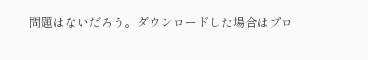問題はないだろう。ダウンロードした場合はプロ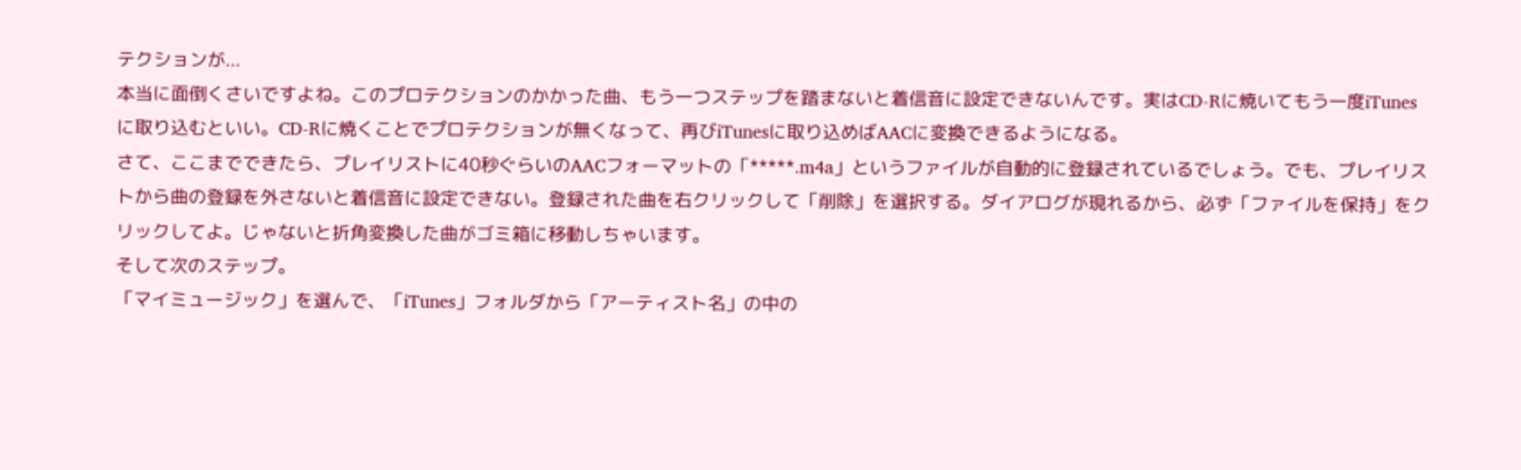テクションが...
本当に面倒くさいですよね。このプロテクションのかかった曲、もう一つステップを踏まないと着信音に設定できないんです。実はCD-Rに焼いてもう一度iTunesに取り込むといい。CD-Rに焼くことでプロテクションが無くなって、再びiTunesに取り込めばAACに変換できるようになる。
さて、ここまでできたら、プレイリストに40秒ぐらいのAACフォーマットの「*****.m4a」というファイルが自動的に登録されているでしょう。でも、プレイリストから曲の登録を外さないと着信音に設定できない。登録された曲を右クリックして「削除」を選択する。ダイアログが現れるから、必ず「ファイルを保持」をクリックしてよ。じゃないと折角変換した曲がゴミ箱に移動しちゃいます。
そして次のステップ。
「マイミュージック」を選んで、「iTunes」フォルダから「アーティスト名」の中の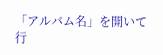「アルバム名」を開いて行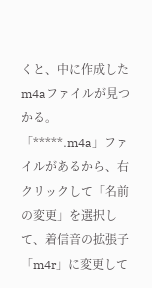くと、中に作成したm4aファイルが見つかる。「*****.m4a」ファイルがあるから、右クリックして「名前の変更」を選択して、着信音の拡張子「m4r」に変更して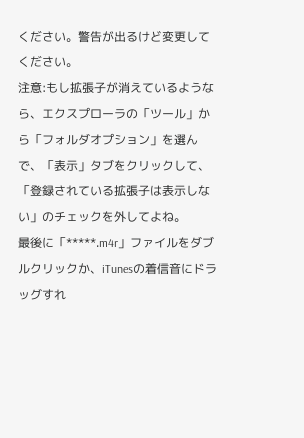ください。警告が出るけど変更してください。
注意:もし拡張子が消えているようなら、エクスプローラの「ツール」から「フォルダオプション」を選んで、「表示」タブをクリックして、「登録されている拡張子は表示しない」のチェックを外してよね。
最後に「*****.m4r」ファイルをダブルクリックか、iTunesの着信音にドラッグすれ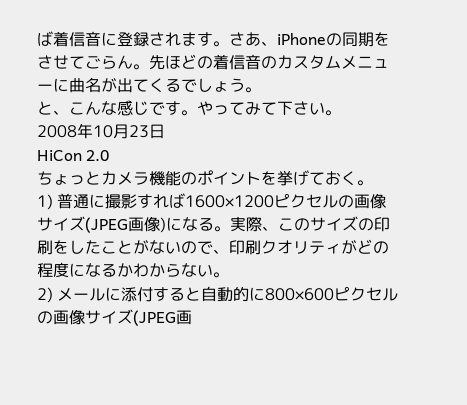ば着信音に登録されます。さあ、iPhoneの同期をさせてごらん。先ほどの着信音のカスタムメニューに曲名が出てくるでしょう。
と、こんな感じです。やってみて下さい。
2008年10月23日
HiCon 2.0
ちょっとカメラ機能のポイントを挙げておく。
1) 普通に撮影すれば1600×1200ピクセルの画像サイズ(JPEG画像)になる。実際、このサイズの印刷をしたことがないので、印刷クオリティがどの程度になるかわからない。
2) メールに添付すると自動的に800×600ピクセルの画像サイズ(JPEG画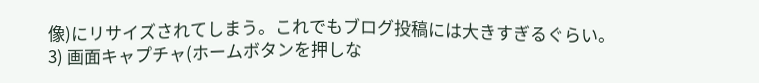像)にリサイズされてしまう。これでもブログ投稿には大きすぎるぐらい。
3) 画面キャプチャ(ホームボタンを押しな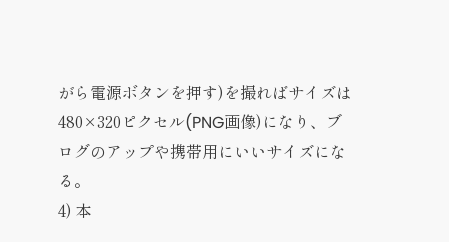がら電源ボタンを押す)を撮ればサイズは480×320ピクセル(PNG画像)になり、ブログのアップや携帯用にいいサイズになる。
4) 本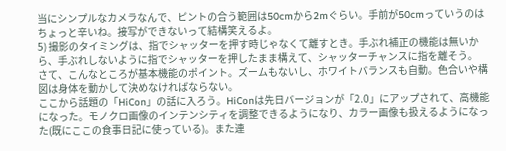当にシンプルなカメラなんで、ピントの合う範囲は50cmから2mぐらい。手前が50cmっていうのはちょっと辛いね。接写ができないって結構笑えるよ。
5) 撮影のタイミングは、指でシャッターを押す時じゃなくて離すとき。手ぶれ補正の機能は無いから、手ぶれしないように指でシャッターを押したまま構えて、シャッターチャンスに指を離そう。
さて、こんなところが基本機能のポイント。ズームもないし、ホワイトバランスも自動。色合いや構図は身体を動かして決めなければならない。
ここから話題の「HiCon」の話に入ろう。HiConは先日バージョンが「2.0」にアップされて、高機能になった。モノクロ画像のインテンシティを調整できるようになり、カラー画像も扱えるようになった(既にここの食事日記に使っている)。また連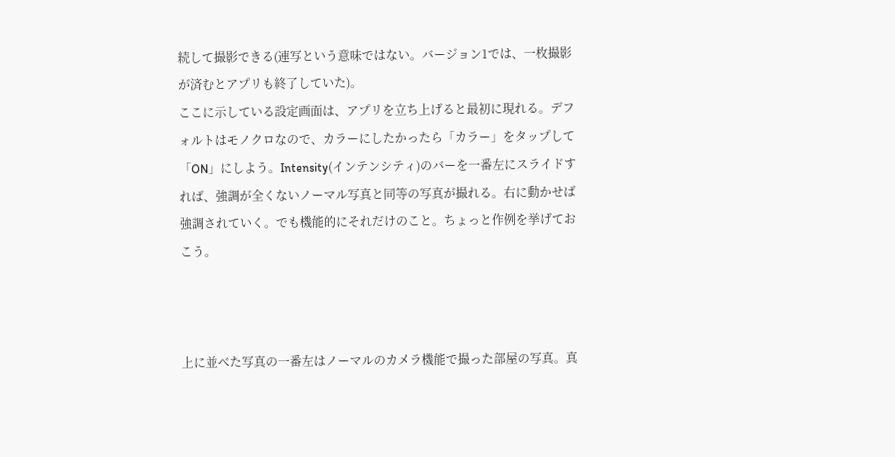続して撮影できる(連写という意味ではない。バージョン1では、一枚撮影が済むとアプリも終了していた)。
ここに示している設定画面は、アプリを立ち上げると最初に現れる。デフォルトはモノクロなので、カラーにしたかったら「カラー」をタップして「ON」にしよう。Intensity(インテンシティ)のバーを一番左にスライドすれば、強調が全くないノーマル写真と同等の写真が撮れる。右に動かせば強調されていく。でも機能的にそれだけのこと。ちょっと作例を挙げておこう。



上に並べた写真の一番左はノーマルのカメラ機能で撮った部屋の写真。真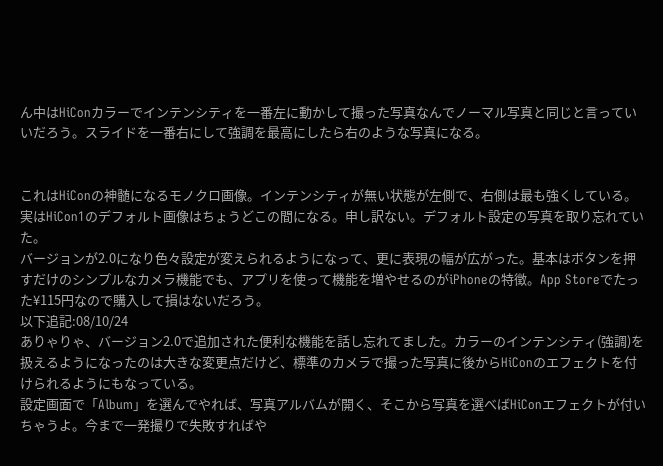ん中はHiConカラーでインテンシティを一番左に動かして撮った写真なんでノーマル写真と同じと言っていいだろう。スライドを一番右にして強調を最高にしたら右のような写真になる。


これはHiConの神髄になるモノクロ画像。インテンシティが無い状態が左側で、右側は最も強くしている。実はHiCon1のデフォルト画像はちょうどこの間になる。申し訳ない。デフォルト設定の写真を取り忘れていた。
バージョンが2.0になり色々設定が変えられるようになって、更に表現の幅が広がった。基本はボタンを押すだけのシンプルなカメラ機能でも、アプリを使って機能を増やせるのがiPhoneの特徴。App Storeでたった¥115円なので購入して損はないだろう。
以下追記:08/10/24
ありゃりゃ、バージョン2.0で追加された便利な機能を話し忘れてました。カラーのインテンシティ(強調)を扱えるようになったのは大きな変更点だけど、標準のカメラで撮った写真に後からHiConのエフェクトを付けられるようにもなっている。
設定画面で「Album」を選んでやれば、写真アルバムが開く、そこから写真を選べばHiConエフェクトが付いちゃうよ。今まで一発撮りで失敗すればや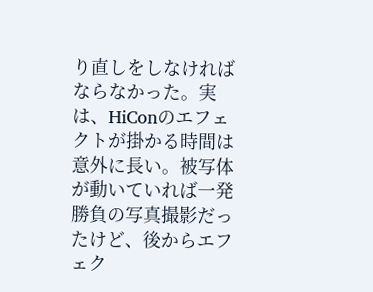り直しをしなければならなかった。実は、HiConのエフェクトが掛かる時間は意外に長い。被写体が動いていれば一発勝負の写真撮影だったけど、後からエフェク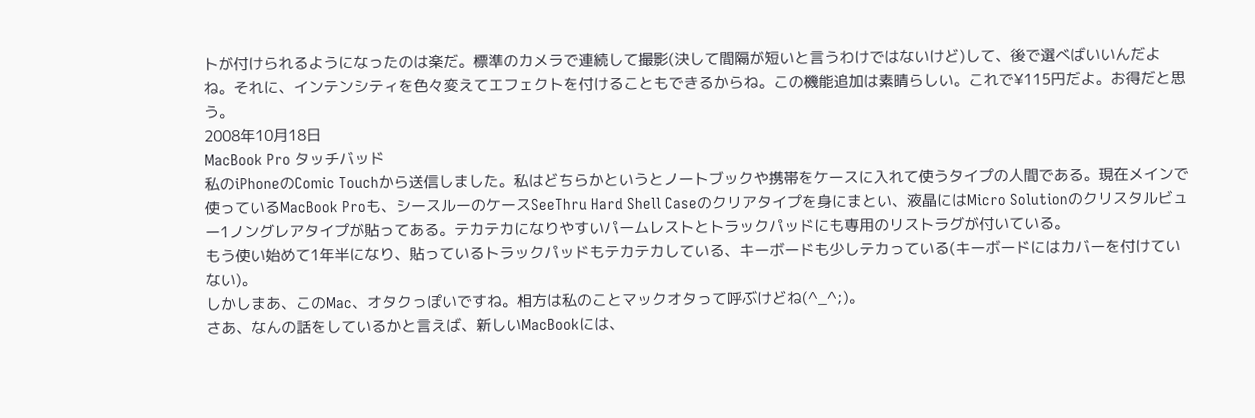トが付けられるようになったのは楽だ。標準のカメラで連続して撮影(決して間隔が短いと言うわけではないけど)して、後で選べばいいんだよね。それに、インテンシティを色々変えてエフェクトを付けることもできるからね。この機能追加は素晴らしい。これで¥115円だよ。お得だと思う。
2008年10月18日
MacBook Pro タッチバッド
私のiPhoneのComic Touchから送信しました。私はどちらかというとノートブックや携帯をケースに入れて使うタイプの人間である。現在メインで使っているMacBook Proも、シースルーのケースSeeThru Hard Shell Caseのクリアタイプを身にまとい、液晶にはMicro Solutionのクリスタルビュー1ノングレアタイプが貼ってある。テカテカになりやすいパームレストとトラックパッドにも専用のリストラグが付いている。
もう使い始めて1年半になり、貼っているトラックパッドもテカテカしている、キーボードも少しテカっている(キーボードにはカバーを付けていない)。
しかしまあ、このMac、オタクっぽいですね。相方は私のことマックオタって呼ぶけどね(^_^;)。
さあ、なんの話をしているかと言えば、新しいMacBookには、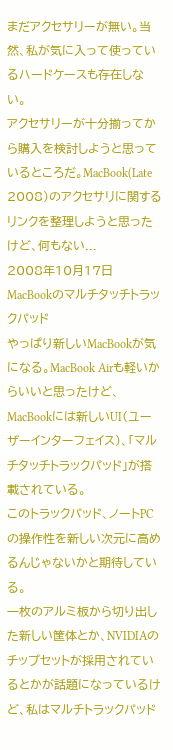まだアクセサリーが無い。当然、私が気に入って使っているハードケースも存在しない。
アクセサリーが十分揃ってから購入を検討しようと思っているところだ。MacBook(Late 2008)のアクセサリに関するリンクを整理しようと思ったけど、何もない...
2008年10月17日
MacBookのマルチタッチトラックパッド
やっぱり新しいMacBookが気になる。MacBook Airも軽いからいいと思ったけど、MacBookには新しいUI(ユーザーインターフェイス)、「マルチタッチトラックパッド」が搭載されている。
このトラックパッド、ノートPCの操作性を新しい次元に高めるんじゃないかと期待している。
一枚のアルミ板から切り出した新しい筐体とか、NVIDIAのチップセットが採用されているとかが話題になっているけど、私はマルチトラックパッド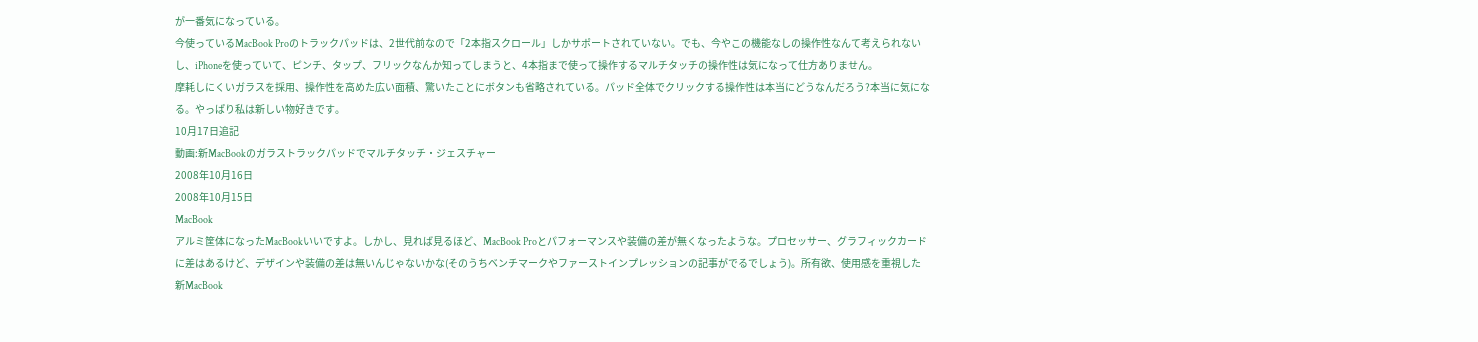が一番気になっている。
今使っているMacBook Proのトラックパッドは、2世代前なので「2本指スクロール」しかサポートされていない。でも、今やこの機能なしの操作性なんて考えられないし、iPhoneを使っていて、ピンチ、タップ、フリックなんか知ってしまうと、4本指まで使って操作するマルチタッチの操作性は気になって仕方ありません。
摩耗しにくいガラスを採用、操作性を高めた広い面積、驚いたことにボタンも省略されている。パッド全体でクリックする操作性は本当にどうなんだろう?本当に気になる。やっぱり私は新しい物好きです。
10月17日追記
動画:新MacBookのガラストラックパッドでマルチタッチ・ジェスチャー
2008年10月16日
2008年10月15日
MacBook
アルミ筐体になったMacBookいいですよ。しかし、見れば見るほど、MacBook Proとパフォーマンスや装備の差が無くなったような。プロセッサー、グラフィックカードに差はあるけど、デザインや装備の差は無いんじゃないかな(そのうちベンチマークやファーストインプレッションの記事がでるでしょう)。所有欲、使用感を重視した新MacBook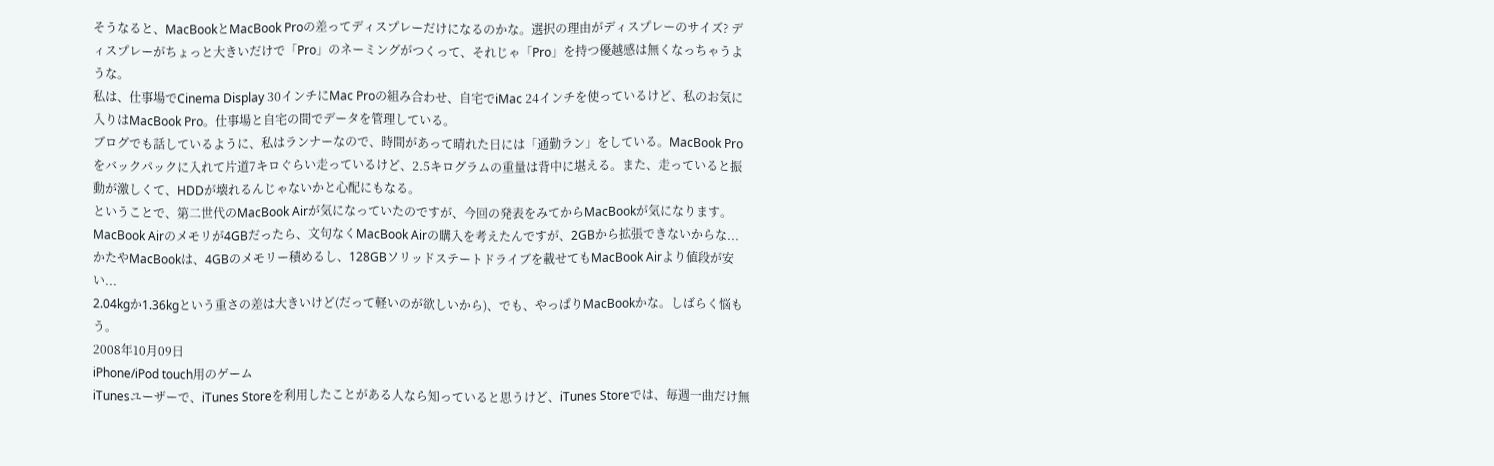そうなると、MacBookとMacBook Proの差ってディスプレーだけになるのかな。選択の理由がディスプレーのサイズ? ディスプレーがちょっと大きいだけで「Pro」のネーミングがつくって、それじゃ「Pro」を持つ優越感は無くなっちゃうような。
私は、仕事場でCinema Display 30インチにMac Proの組み合わせ、自宅でiMac 24インチを使っているけど、私のお気に入りはMacBook Pro。仕事場と自宅の間でデータを管理している。
ブログでも話しているように、私はランナーなので、時間があって晴れた日には「通勤ラン」をしている。MacBook Proをバックパックに入れて片道7キロぐらい走っているけど、2.5キログラムの重量は背中に堪える。また、走っていると振動が激しくて、HDDが壊れるんじゃないかと心配にもなる。
ということで、第二世代のMacBook Airが気になっていたのですが、今回の発表をみてからMacBookが気になります。MacBook Airのメモリが4GBだったら、文句なくMacBook Airの購入を考えたんですが、2GBから拡張できないからな...
かたやMacBookは、4GBのメモリー積めるし、128GBソリッドステートドライブを載せてもMacBook Airより値段が安い...
2.04kgか1.36kgという重さの差は大きいけど(だって軽いのが欲しいから)、でも、やっぱりMacBookかな。しばらく悩もう。
2008年10月09日
iPhone/iPod touch用のゲーム
iTunesユーザーで、iTunes Storeを利用したことがある人なら知っていると思うけど、iTunes Storeでは、毎週一曲だけ無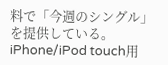料で「今週のシングル」を提供している。iPhone/iPod touch用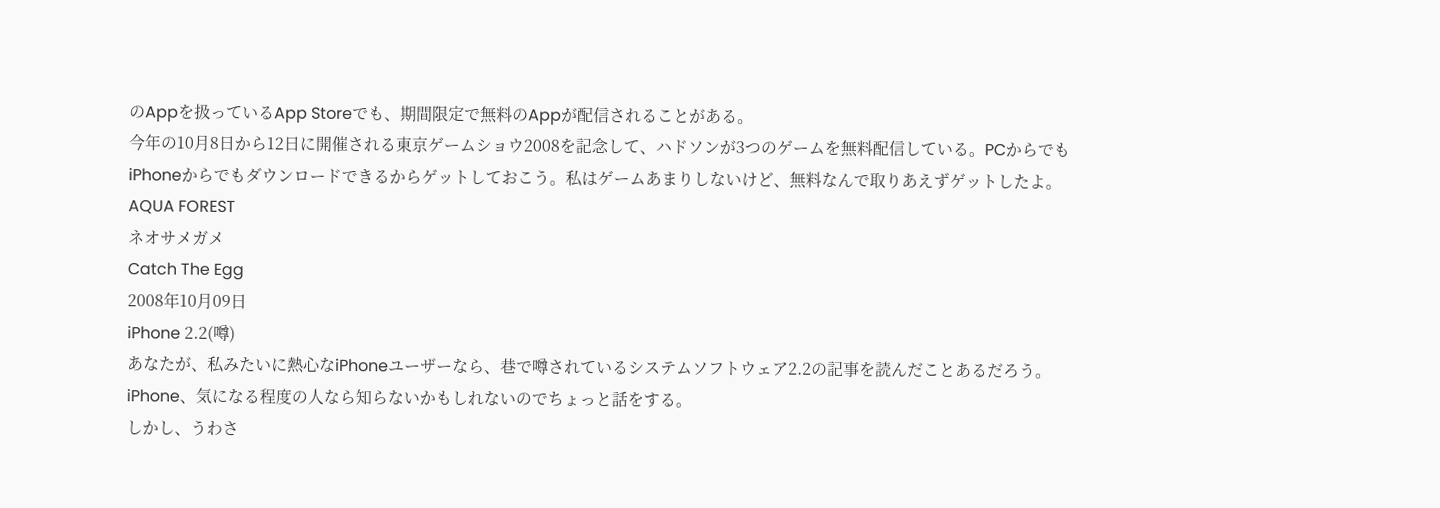のAppを扱っているApp Storeでも、期間限定で無料のAppが配信されることがある。
今年の10月8日から12日に開催される東京ゲームショウ2008を記念して、ハドソンが3つのゲームを無料配信している。PCからでもiPhoneからでもダウンロードできるからゲットしておこう。私はゲームあまりしないけど、無料なんで取りあえずゲットしたよ。
AQUA FOREST
ネオサメガメ
Catch The Egg
2008年10月09日
iPhone 2.2(噂)
あなたが、私みたいに熱心なiPhoneユーザーなら、巷で噂されているシステムソフトウェア2.2の記事を読んだことあるだろう。iPhone、気になる程度の人なら知らないかもしれないのでちょっと話をする。
しかし、うわさ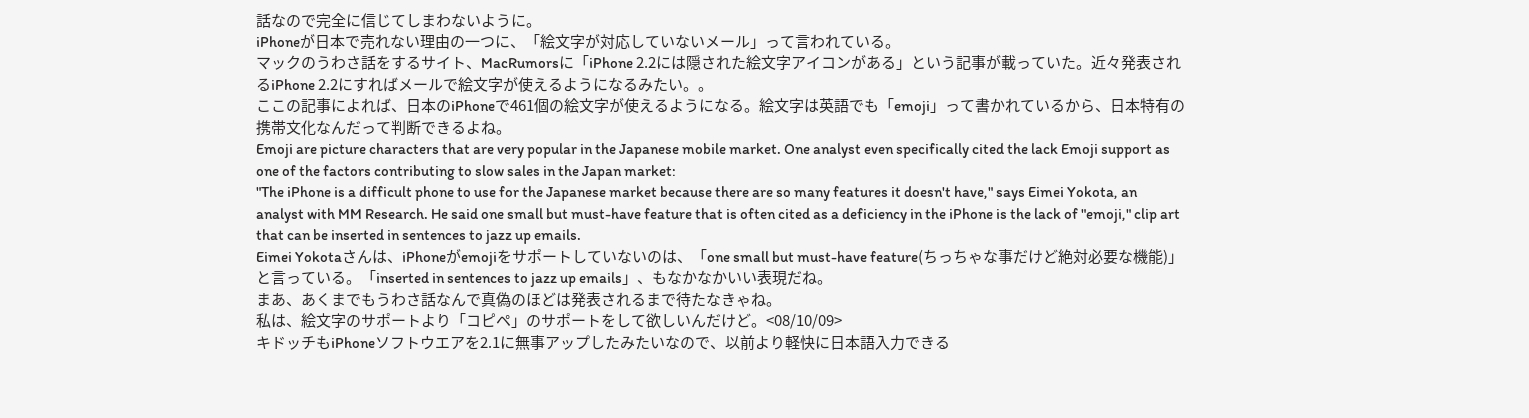話なので完全に信じてしまわないように。
iPhoneが日本で売れない理由の一つに、「絵文字が対応していないメール」って言われている。
マックのうわさ話をするサイト、MacRumorsに「iPhone 2.2には隠された絵文字アイコンがある」という記事が載っていた。近々発表されるiPhone 2.2にすればメールで絵文字が使えるようになるみたい。。
ここの記事によれば、日本のiPhoneで461個の絵文字が使えるようになる。絵文字は英語でも「emoji」って書かれているから、日本特有の携帯文化なんだって判断できるよね。
Emoji are picture characters that are very popular in the Japanese mobile market. One analyst even specifically cited the lack Emoji support as one of the factors contributing to slow sales in the Japan market:
"The iPhone is a difficult phone to use for the Japanese market because there are so many features it doesn't have," says Eimei Yokota, an analyst with MM Research. He said one small but must-have feature that is often cited as a deficiency in the iPhone is the lack of "emoji," clip art that can be inserted in sentences to jazz up emails.
Eimei Yokotaさんは、iPhoneがemojiをサポートしていないのは、「one small but must-have feature(ちっちゃな事だけど絶対必要な機能)」と言っている。「inserted in sentences to jazz up emails」、もなかなかいい表現だね。
まあ、あくまでもうわさ話なんで真偽のほどは発表されるまで待たなきゃね。
私は、絵文字のサポートより「コピペ」のサポートをして欲しいんだけど。<08/10/09>
キドッチもiPhoneソフトウエアを2.1に無事アップしたみたいなので、以前より軽快に日本語入力できる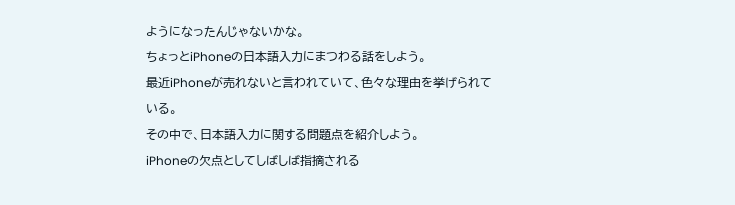ようになったんじゃないかな。
ちょっとiPhoneの日本語入力にまつわる話をしよう。
最近iPhoneが売れないと言われていて、色々な理由を挙げられている。
その中で、日本語入力に関する問題点を紹介しよう。
iPhoneの欠点としてしばしば指摘される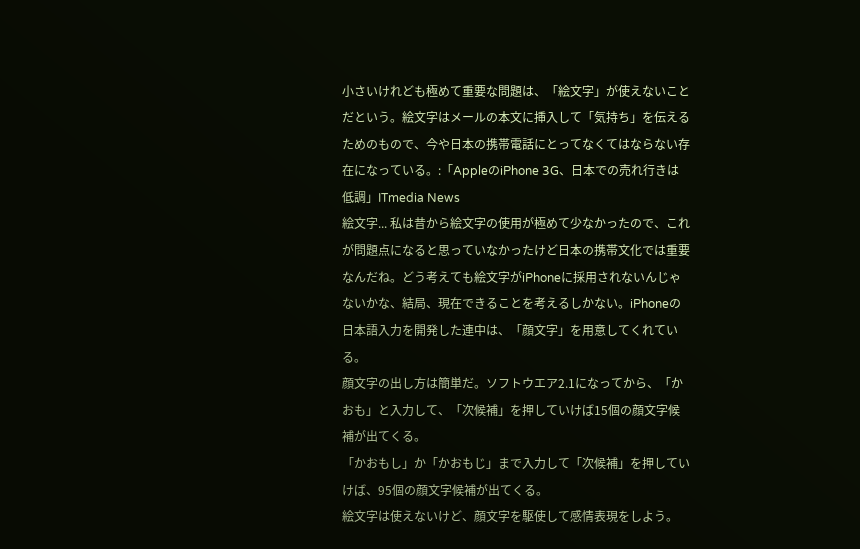小さいけれども極めて重要な問題は、「絵文字」が使えないことだという。絵文字はメールの本文に挿入して「気持ち」を伝えるためのもので、今や日本の携帯電話にとってなくてはならない存在になっている。:「AppleのiPhone 3G、日本での売れ行きは低調」ITmedia News
絵文字... 私は昔から絵文字の使用が極めて少なかったので、これが問題点になると思っていなかったけど日本の携帯文化では重要なんだね。どう考えても絵文字がiPhoneに採用されないんじゃないかな、結局、現在できることを考えるしかない。iPhoneの日本語入力を開発した連中は、「顔文字」を用意してくれている。
顔文字の出し方は簡単だ。ソフトウエア2.1になってから、「かおも」と入力して、「次候補」を押していけば15個の顔文字候補が出てくる。
「かおもし」か「かおもじ」まで入力して「次候補」を押していけば、95個の顔文字候補が出てくる。
絵文字は使えないけど、顔文字を駆使して感情表現をしよう。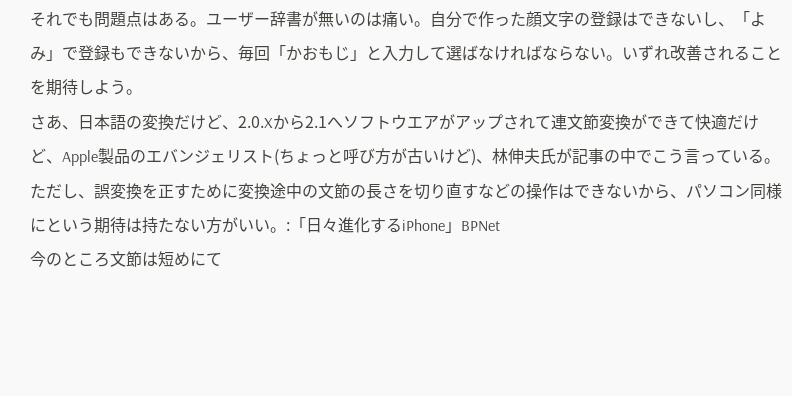それでも問題点はある。ユーザー辞書が無いのは痛い。自分で作った顔文字の登録はできないし、「よみ」で登録もできないから、毎回「かおもじ」と入力して選ばなければならない。いずれ改善されることを期待しよう。
さあ、日本語の変換だけど、2.0.Xから2.1へソフトウエアがアップされて連文節変換ができて快適だけど、Apple製品のエバンジェリスト(ちょっと呼び方が古いけど)、林伸夫氏が記事の中でこう言っている。
ただし、誤変換を正すために変換途中の文節の長さを切り直すなどの操作はできないから、パソコン同様にという期待は持たない方がいい。:「日々進化するiPhone」BPNet
今のところ文節は短めにて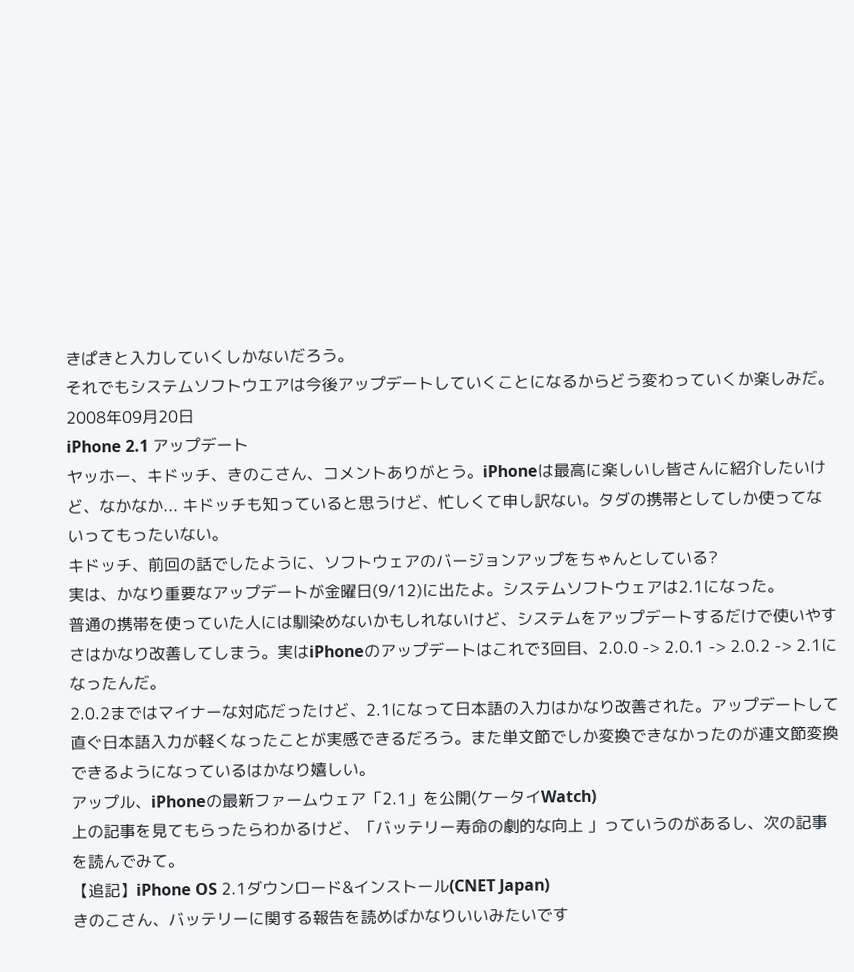きぱきと入力していくしかないだろう。
それでもシステムソフトウエアは今後アップデートしていくことになるからどう変わっていくか楽しみだ。
2008年09月20日
iPhone 2.1 アップデート
ヤッホー、キドッチ、きのこさん、コメントありがとう。iPhoneは最高に楽しいし皆さんに紹介したいけど、なかなか... キドッチも知っていると思うけど、忙しくて申し訳ない。タダの携帯としてしか使ってないってもったいない。
キドッチ、前回の話でしたように、ソフトウェアのバージョンアップをちゃんとしている?
実は、かなり重要なアップデートが金曜日(9/12)に出たよ。システムソフトウェアは2.1になった。
普通の携帯を使っていた人には馴染めないかもしれないけど、システムをアップデートするだけで使いやすさはかなり改善してしまう。実はiPhoneのアップデートはこれで3回目、2.0.0 -> 2.0.1 -> 2.0.2 -> 2.1になったんだ。
2.0.2まではマイナーな対応だったけど、2.1になって日本語の入力はかなり改善された。アップデートして直ぐ日本語入力が軽くなったことが実感できるだろう。また単文節でしか変換できなかったのが連文節変換できるようになっているはかなり嬉しい。
アップル、iPhoneの最新ファームウェア「2.1」を公開(ケータイWatch)
上の記事を見てもらったらわかるけど、「バッテリー寿命の劇的な向上 」っていうのがあるし、次の記事を読んでみて。
【追記】iPhone OS 2.1ダウンロード&インストール(CNET Japan)
きのこさん、バッテリーに関する報告を読めばかなりいいみたいです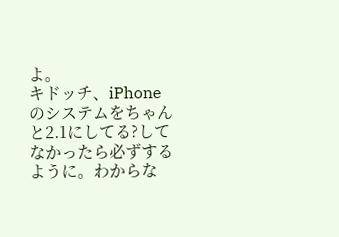よ。
キドッチ、iPhoneのシステムをちゃんと2.1にしてる?してなかったら必ずするように。わからな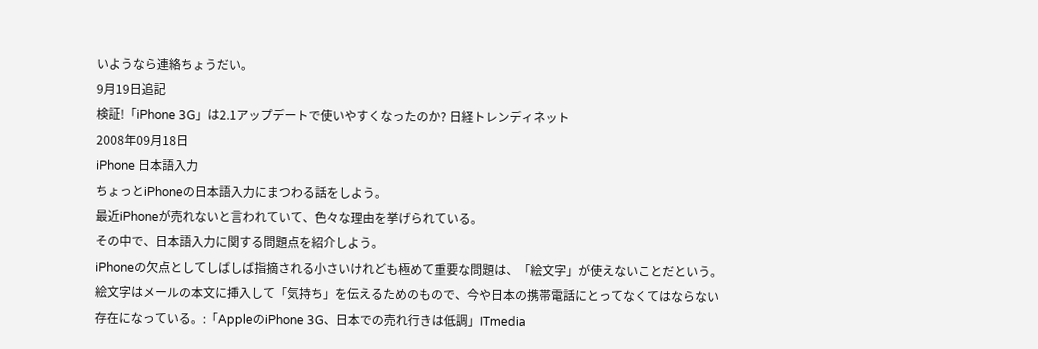いようなら連絡ちょうだい。
9月19日追記
検証!「iPhone 3G」は2.1アップデートで使いやすくなったのか? 日経トレンディネット
2008年09月18日
iPhone 日本語入力
ちょっとiPhoneの日本語入力にまつわる話をしよう。
最近iPhoneが売れないと言われていて、色々な理由を挙げられている。
その中で、日本語入力に関する問題点を紹介しよう。
iPhoneの欠点としてしばしば指摘される小さいけれども極めて重要な問題は、「絵文字」が使えないことだという。絵文字はメールの本文に挿入して「気持ち」を伝えるためのもので、今や日本の携帯電話にとってなくてはならない存在になっている。:「AppleのiPhone 3G、日本での売れ行きは低調」ITmedia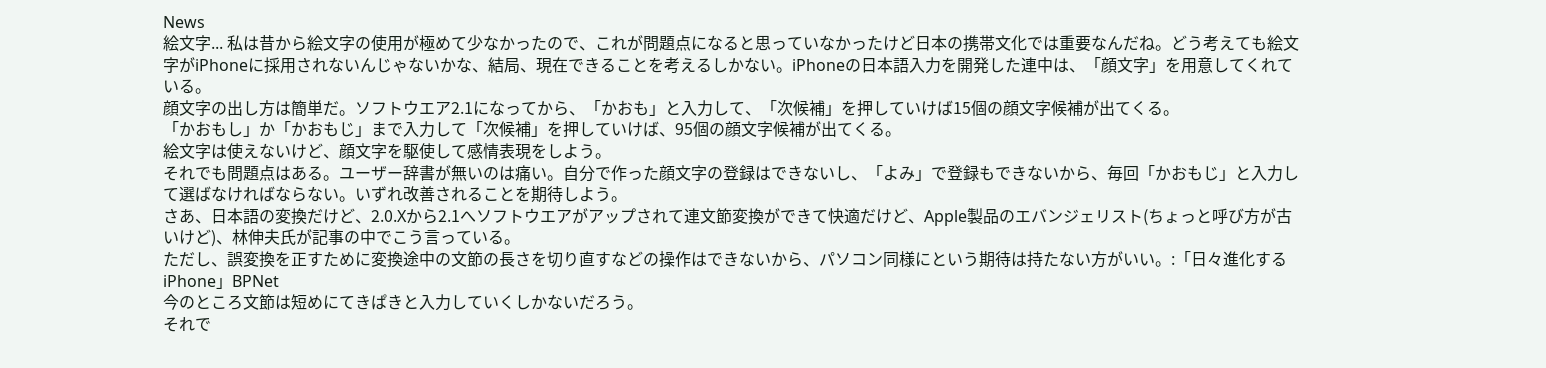News
絵文字... 私は昔から絵文字の使用が極めて少なかったので、これが問題点になると思っていなかったけど日本の携帯文化では重要なんだね。どう考えても絵文字がiPhoneに採用されないんじゃないかな、結局、現在できることを考えるしかない。iPhoneの日本語入力を開発した連中は、「顔文字」を用意してくれている。
顔文字の出し方は簡単だ。ソフトウエア2.1になってから、「かおも」と入力して、「次候補」を押していけば15個の顔文字候補が出てくる。
「かおもし」か「かおもじ」まで入力して「次候補」を押していけば、95個の顔文字候補が出てくる。
絵文字は使えないけど、顔文字を駆使して感情表現をしよう。
それでも問題点はある。ユーザー辞書が無いのは痛い。自分で作った顔文字の登録はできないし、「よみ」で登録もできないから、毎回「かおもじ」と入力して選ばなければならない。いずれ改善されることを期待しよう。
さあ、日本語の変換だけど、2.0.Xから2.1へソフトウエアがアップされて連文節変換ができて快適だけど、Apple製品のエバンジェリスト(ちょっと呼び方が古いけど)、林伸夫氏が記事の中でこう言っている。
ただし、誤変換を正すために変換途中の文節の長さを切り直すなどの操作はできないから、パソコン同様にという期待は持たない方がいい。:「日々進化するiPhone」BPNet
今のところ文節は短めにてきぱきと入力していくしかないだろう。
それで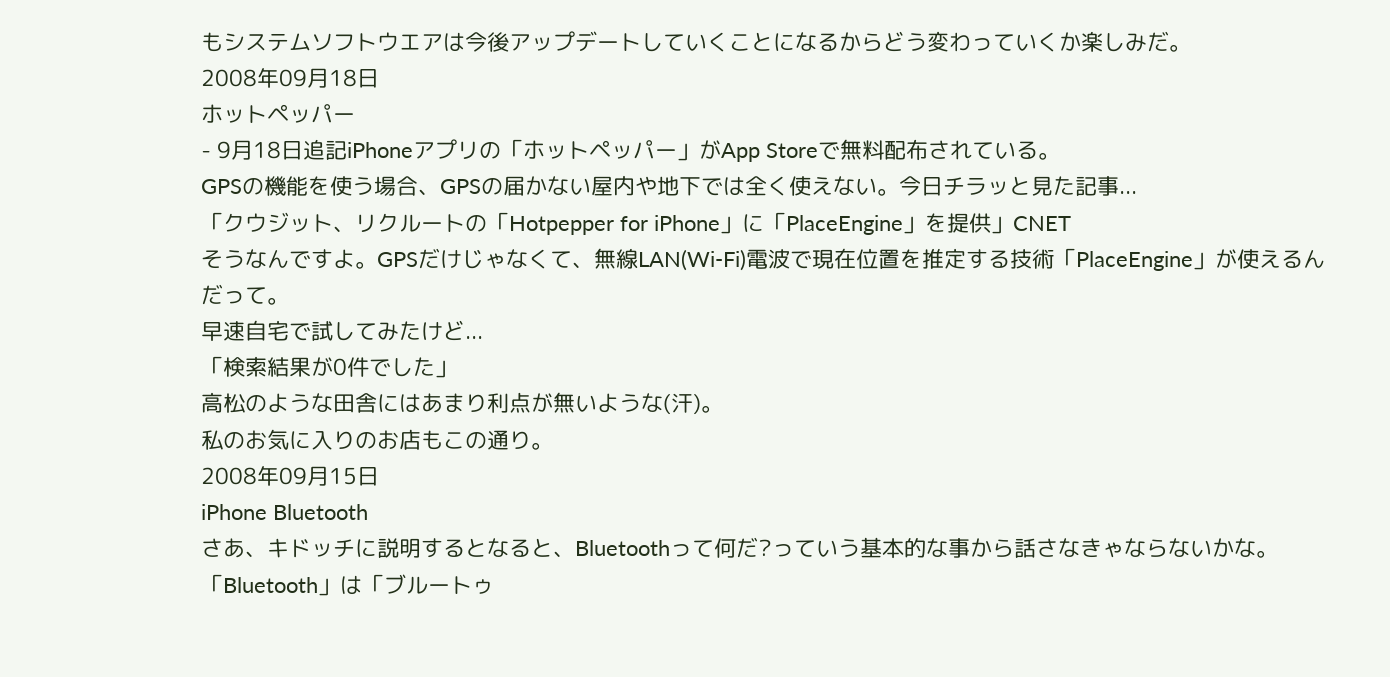もシステムソフトウエアは今後アップデートしていくことになるからどう変わっていくか楽しみだ。
2008年09月18日
ホットペッパー
- 9月18日追記iPhoneアプリの「ホットペッパー」がApp Storeで無料配布されている。
GPSの機能を使う場合、GPSの届かない屋内や地下では全く使えない。今日チラッと見た記事...
「クウジット、リクルートの「Hotpepper for iPhone」に「PlaceEngine」を提供」CNET
そうなんですよ。GPSだけじゃなくて、無線LAN(Wi-Fi)電波で現在位置を推定する技術「PlaceEngine」が使えるんだって。
早速自宅で試してみたけど...
「検索結果が0件でした」
高松のような田舎にはあまり利点が無いような(汗)。
私のお気に入りのお店もこの通り。
2008年09月15日
iPhone Bluetooth
さあ、キドッチに説明するとなると、Bluetoothって何だ?っていう基本的な事から話さなきゃならないかな。「Bluetooth」は「ブルートゥ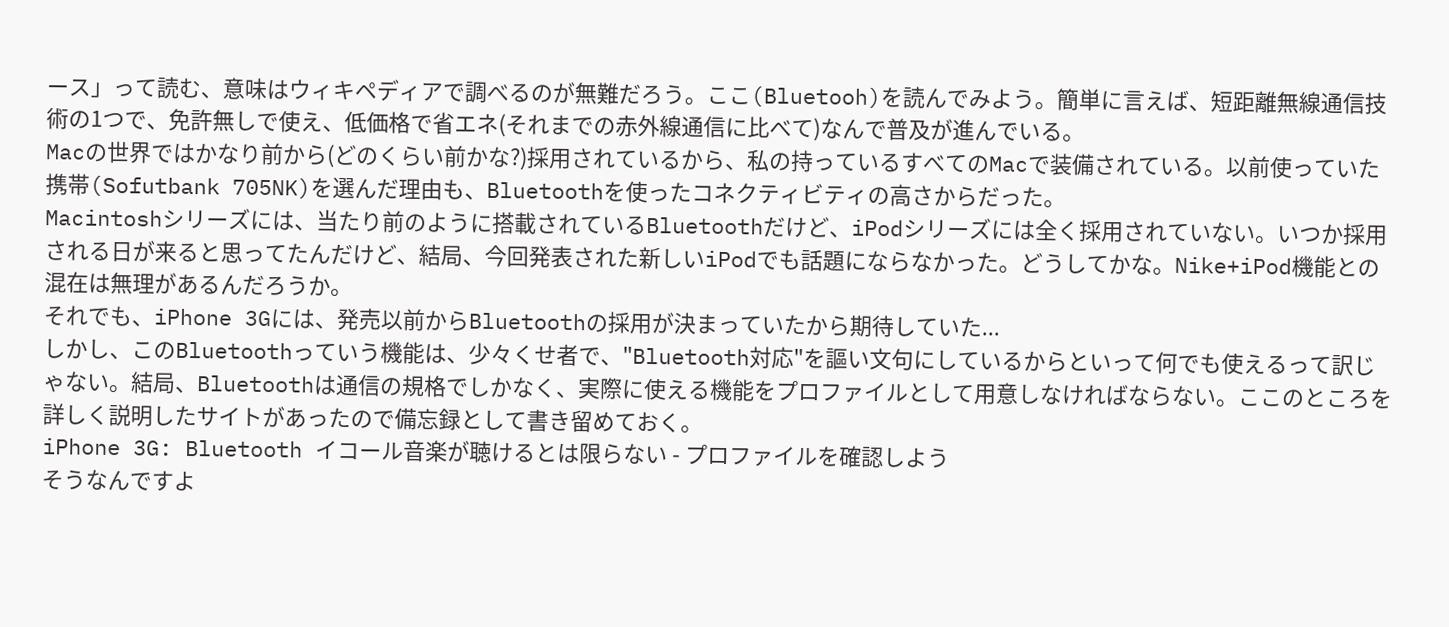ース」って読む、意味はウィキペディアで調べるのが無難だろう。ここ(Bluetooh)を読んでみよう。簡単に言えば、短距離無線通信技術の1つで、免許無しで使え、低価格で省エネ(それまでの赤外線通信に比べて)なんで普及が進んでいる。
Macの世界ではかなり前から(どのくらい前かな?)採用されているから、私の持っているすべてのMacで装備されている。以前使っていた携帯(Sofutbank 705NK)を選んだ理由も、Bluetoothを使ったコネクティビティの高さからだった。
Macintoshシリーズには、当たり前のように搭載されているBluetoothだけど、iPodシリーズには全く採用されていない。いつか採用される日が来ると思ってたんだけど、結局、今回発表された新しいiPodでも話題にならなかった。どうしてかな。Nike+iPod機能との混在は無理があるんだろうか。
それでも、iPhone 3Gには、発売以前からBluetoothの採用が決まっていたから期待していた...
しかし、このBluetoothっていう機能は、少々くせ者で、"Bluetooth対応"を謳い文句にしているからといって何でも使えるって訳じゃない。結局、Bluetoothは通信の規格でしかなく、実際に使える機能をプロファイルとして用意しなければならない。ここのところを詳しく説明したサイトがあったので備忘録として書き留めておく。
iPhone 3G: Bluetooth イコール音楽が聴けるとは限らない - プロファイルを確認しよう
そうなんですよ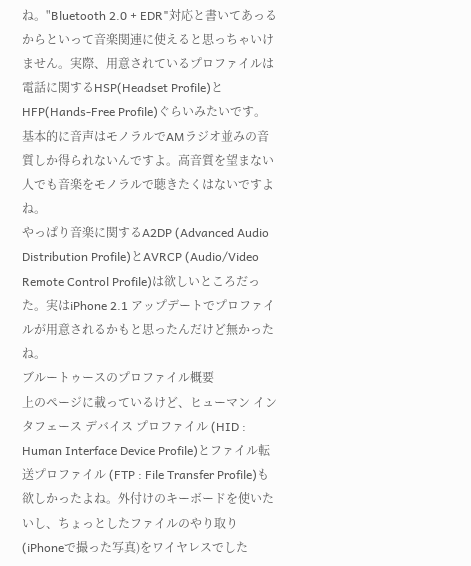ね。"Bluetooth 2.0 + EDR"対応と書いてあっるからといって音楽関連に使えると思っちゃいけません。実際、用意されているプロファイルは電話に関するHSP(Headset Profile)とHFP(Hands-Free Profile)ぐらいみたいです。基本的に音声はモノラルでAMラジオ並みの音質しか得られないんですよ。高音質を望まない人でも音楽をモノラルで聴きたくはないですよね。
やっぱり音楽に関するA2DP (Advanced Audio Distribution Profile)とAVRCP (Audio/Video Remote Control Profile)は欲しいところだった。実はiPhone 2.1 アップデートでプロファイルが用意されるかもと思ったんだけど無かったね。
ブルートゥースのプロファイル概要
上のページに載っているけど、ヒューマン インタフェース デバイス プロファイル (HID : Human Interface Device Profile)とファイル転送プロファイル (FTP : File Transfer Profile)も欲しかったよね。外付けのキーボードを使いたいし、ちょっとしたファイルのやり取り(iPhoneで撮った写真)をワイヤレスでした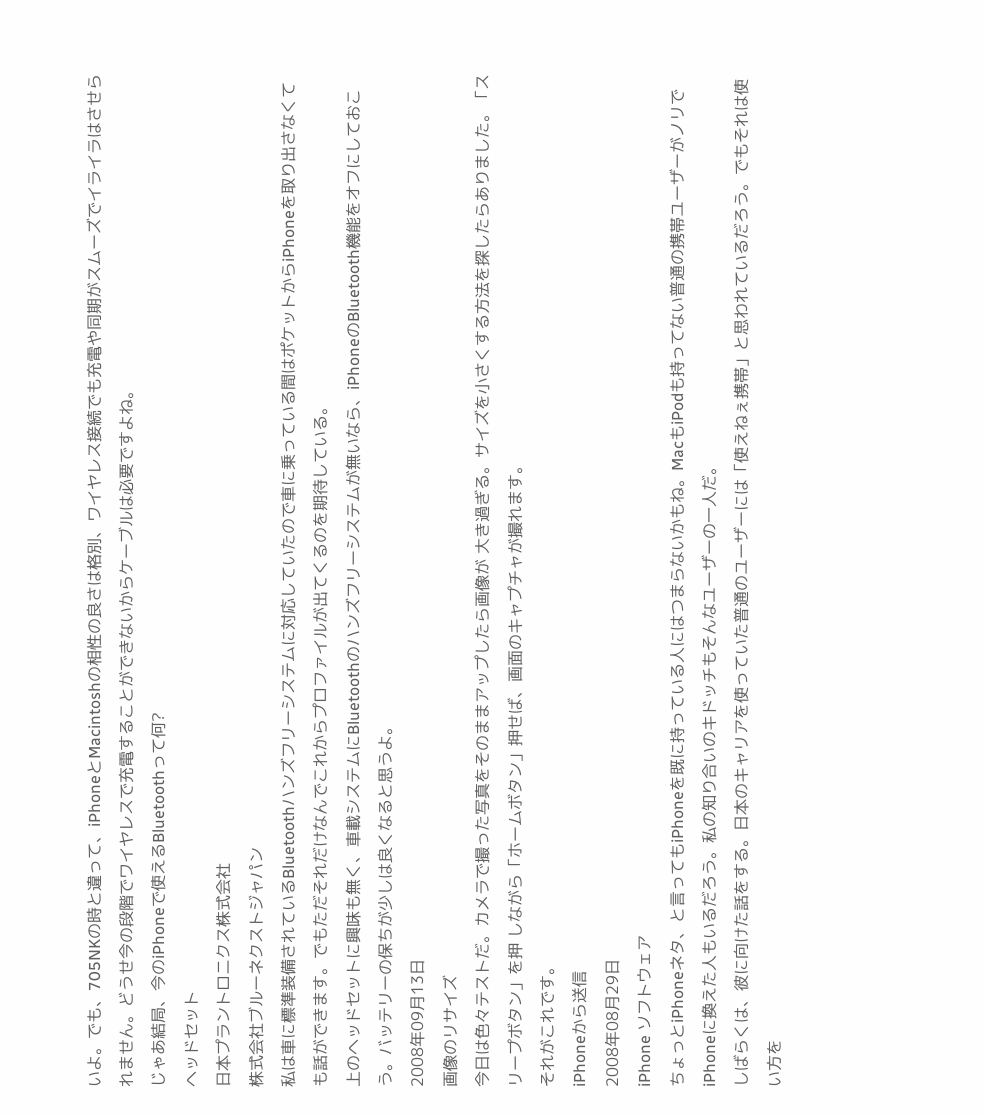いよ。でも、705NKの時と違って、iPhoneとMacintoshの相性の良さは格別、ワイヤレス接続でも充電や同期がスムーズでイライラはさせられません。どうせ今の段階でワイヤレスで充電することができないからケーブルは必要ですよね。
じゃあ結局、今のiPhoneで使えるBluetoothって何?
ヘッドセット
日本プラントロニクス株式会社
株式会社ブルーネクストジャパン
私は車に標準装備されているBluetoothハンズフリーシステムに対応していたので車に乗っている間はポケットからiPhoneを取り出さなくても話ができます。でもただそれだけなんでこれからプロファイルが出てくるのを期待している。
上のヘッドセットに興味も無く、車載システムにBluetoothのハンズフリーシステムが無いなら、iPhoneのBluetooth機能をオフにしておこう。バッテリーの保ちが少しは良くなると思うよ。
2008年09月13日
画像のリサイズ
今日は色々テストだ。カメラで撮った写真をそのままアップしたら画像が 大き過ぎる。サイズを小さくする方法を探したらありました。「スリープボタン」を押 しながら「ホームボタン」押せば、画面のキャプチャが撮れます。
それがこれです。
iPhoneから送信
2008年08月29日
iPhone ソフトウェア
ちょっとiPhoneネタ、と言ってもiPhoneを既に持っている人にはつまらないかもね。MacもiPodも持ってない普通の携帯ユーザーがノリでiPhoneに換えた人もいるだろう。私の知り合いのキドッチもそんなユーザーの一人だ。
しばらくは、彼に向けた話をする。日本のキャリアを使っていた普通のユーザーには「使えねぇ携帯」と思われているだろう。でもそれは使い方を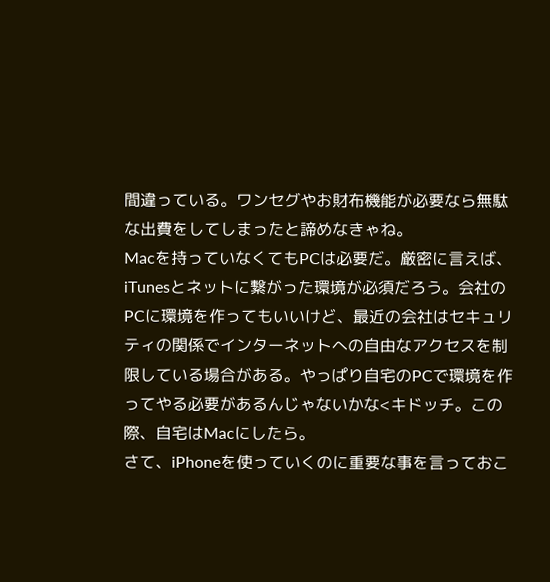間違っている。ワンセグやお財布機能が必要なら無駄な出費をしてしまったと諦めなきゃね。
Macを持っていなくてもPCは必要だ。厳密に言えば、iTunesとネットに繋がった環境が必須だろう。会社のPCに環境を作ってもいいけど、最近の会社はセキュリティの関係でインターネットへの自由なアクセスを制限している場合がある。やっぱり自宅のPCで環境を作ってやる必要があるんじゃないかな<キドッチ。この際、自宅はMacにしたら。
さて、iPhoneを使っていくのに重要な事を言っておこ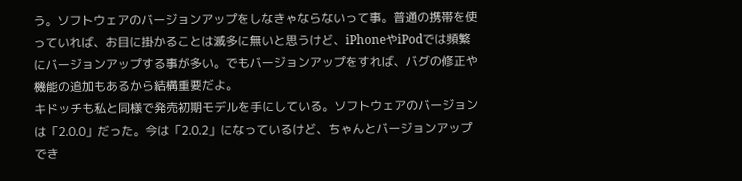う。ソフトウェアのバージョンアップをしなきゃならないって事。普通の携帯を使っていれば、お目に掛かることは滅多に無いと思うけど、iPhoneやiPodでは頻繁にバージョンアップする事が多い。でもバージョンアップをすれば、バグの修正や機能の追加もあるから結構重要だよ。
キドッチも私と同様で発売初期モデルを手にしている。ソフトウェアのバージョンは「2.0.0」だった。今は「2.0.2」になっているけど、ちゃんとバージョンアップでき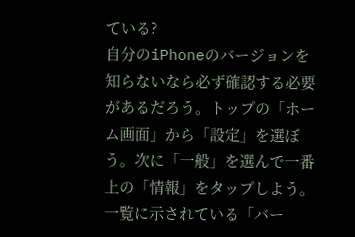ている?
自分のiPhoneのバージョンを知らないなら必ず確認する必要があるだろう。トップの「ホーム画面」から「設定」を選ぼう。次に「一般」を選んで一番上の「情報」をタップしよう。一覧に示されている「バー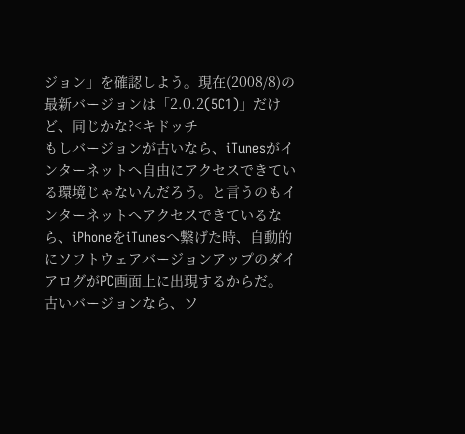ジョン」を確認しよう。現在(2008/8)の最新バージョンは「2.0.2(5C1)」だけど、同じかな?<キドッチ
もしバージョンが古いなら、iTunesがインターネットへ自由にアクセスできている環境じゃないんだろう。と言うのもインターネットへアクセスできているなら、iPhoneをiTunesへ繋げた時、自動的にソフトウェアバージョンアップのダイアログがPC画面上に出現するからだ。
古いバージョンなら、ソ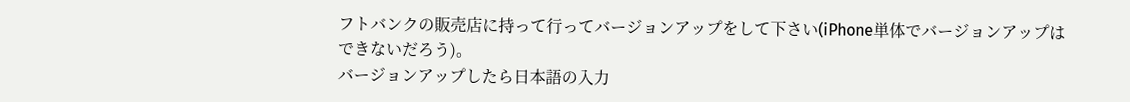フトバンクの販売店に持って行ってバージョンアップをして下さい(iPhone単体でバージョンアップはできないだろう)。
バージョンアップしたら日本語の入力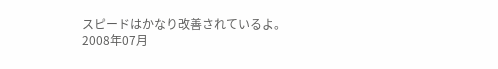スピードはかなり改善されているよ。
2008年07月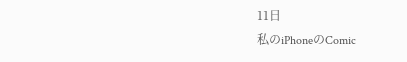11日
私のiPhoneのComic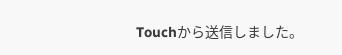Touchから送信しました。